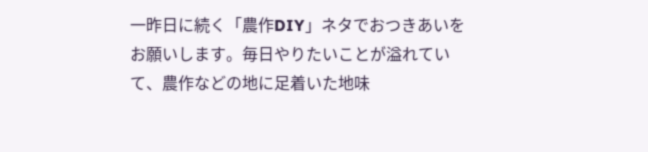一昨日に続く「農作DIY」ネタでおつきあいをお願いします。毎日やりたいことが溢れていて、農作などの地に足着いた地味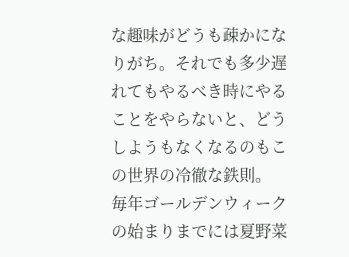な趣味がどうも疎かになりがち。それでも多少遅れてもやるべき時にやることをやらないと、どうしようもなくなるのもこの世界の冷徹な鉄則。
毎年ゴールデンウィークの始まりまでには夏野菜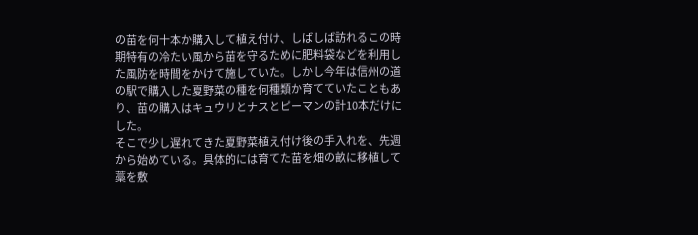の苗を何十本か購入して植え付け、しばしば訪れるこの時期特有の冷たい風から苗を守るために肥料袋などを利用した風防を時間をかけて施していた。しかし今年は信州の道の駅で購入した夏野菜の種を何種類か育てていたこともあり、苗の購入はキュウリとナスとピーマンの計10本だけにした。
そこで少し遅れてきた夏野菜植え付け後の手入れを、先週から始めている。具体的には育てた苗を畑の畝に移植して藁を敷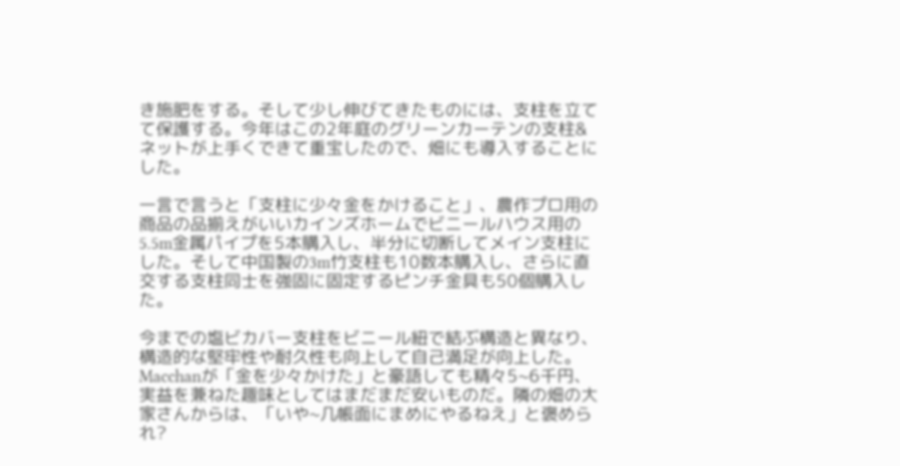き施肥をする。そして少し伸びてきたものには、支柱を立てて保護する。今年はこの2年庭のグリーンカーテンの支柱&ネットが上手くできて重宝したので、畑にも導入することにした。

一言で言うと「支柱に少々金をかけること」、農作プロ用の商品の品揃えがいいカインズホームでビニールハウス用の5.5m金属パイプを5本購入し、半分に切断してメイン支柱にした。そして中国製の3m竹支柱も10数本購入し、さらに直交する支柱同士を強固に固定するピンチ金具も50個購入した。

今までの塩ビカバー支柱をビニール紐で結ぶ構造と異なり、構造的な堅牢性や耐久性も向上して自己満足が向上した。Macchanが「金を少々かけた」と豪語しても精々5~6千円、実益を兼ねた趣味としてはまだまだ安いものだ。隣の畑の大家さんからは、「いや~几帳面にまめにやるねえ」と褒められ?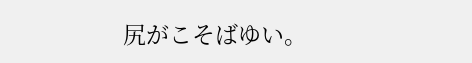尻がこそばゆい。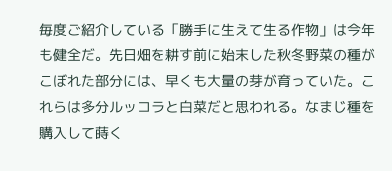毎度ご紹介している「勝手に生えて生る作物」は今年も健全だ。先日畑を耕す前に始末した秋冬野菜の種がこぼれた部分には、早くも大量の芽が育っていた。これらは多分ルッコラと白菜だと思われる。なまじ種を購入して蒔く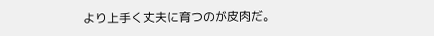より上手く丈夫に育つのが皮肉だ。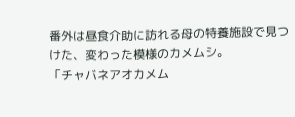番外は昼食介助に訪れる母の特養施設で見つけた、変わった模様のカメムシ。
「チャバネアオカメム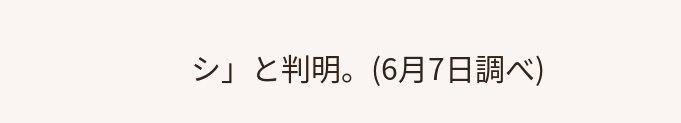シ」と判明。(6月7日調べ)